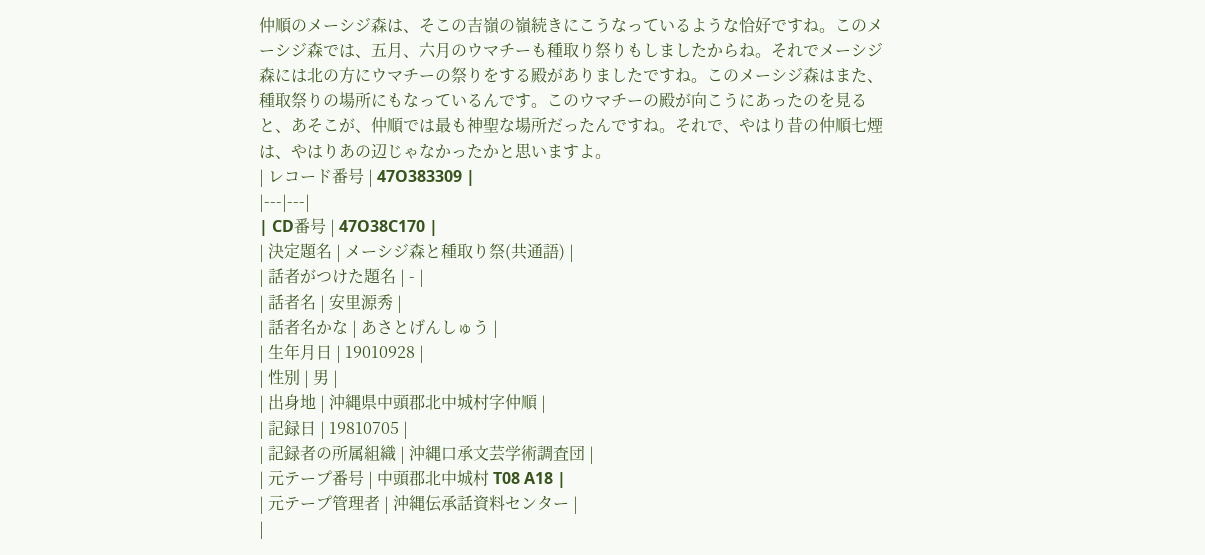仲順のメーシジ森は、そこの吉嶺の嶺続きにこうなっているような恰好ですね。このメーシジ森では、五月、六月のウマチーも種取り祭りもしましたからね。それでメーシジ森には北の方にウマチーの祭りをする殿がありましたですね。このメーシジ森はまた、種取祭りの場所にもなっているんです。このウマチーの殿が向こうにあったのを見ると、あそこが、仲順では最も神聖な場所だったんですね。それで、やはり昔の仲順七煙は、やはりあの辺じゃなかったかと思いますよ。
| レコード番号 | 47O383309 |
|---|---|
| CD番号 | 47O38C170 |
| 決定題名 | メーシジ森と種取り祭(共通語) |
| 話者がつけた題名 | - |
| 話者名 | 安里源秀 |
| 話者名かな | あさとげんしゅう |
| 生年月日 | 19010928 |
| 性別 | 男 |
| 出身地 | 沖縄県中頭郡北中城村字仲順 |
| 記録日 | 19810705 |
| 記録者の所属組織 | 沖縄口承文芸学術調査団 |
| 元テープ番号 | 中頭郡北中城村 T08 A18 |
| 元テープ管理者 | 沖縄伝承話資料センター |
|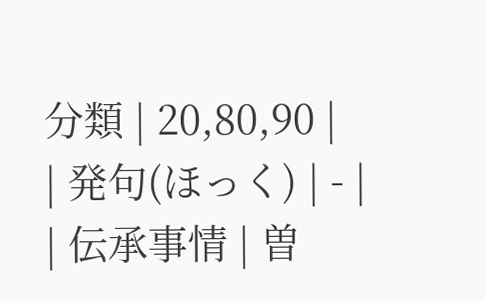分類 | 20,80,90 |
| 発句(ほっく) | - |
| 伝承事情 | 曽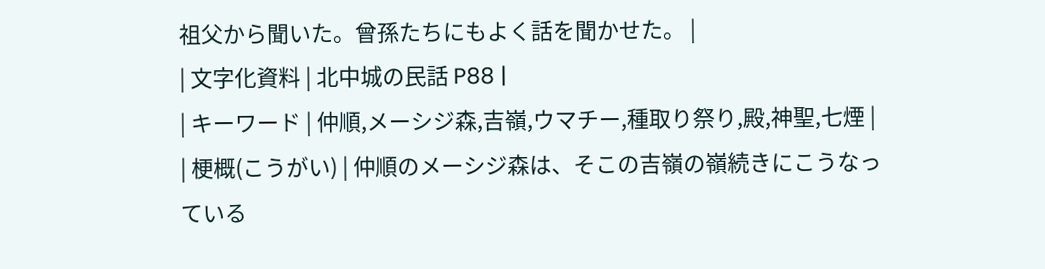祖父から聞いた。曾孫たちにもよく話を聞かせた。 |
| 文字化資料 | 北中城の民話 P88 |
| キーワード | 仲順,メーシジ森,吉嶺,ウマチー,種取り祭り,殿,神聖,七煙 |
| 梗概(こうがい) | 仲順のメーシジ森は、そこの吉嶺の嶺続きにこうなっている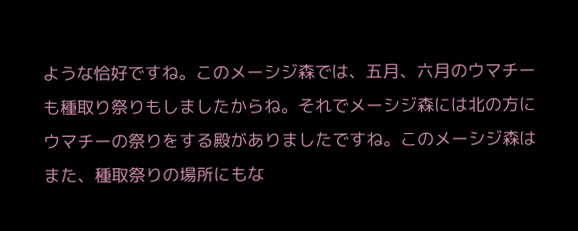ような恰好ですね。このメーシジ森では、五月、六月のウマチーも種取り祭りもしましたからね。それでメーシジ森には北の方にウマチーの祭りをする殿がありましたですね。このメーシジ森はまた、種取祭りの場所にもな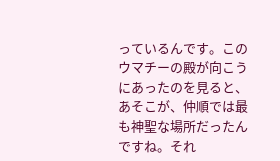っているんです。このウマチーの殿が向こうにあったのを見ると、あそこが、仲順では最も神聖な場所だったんですね。それ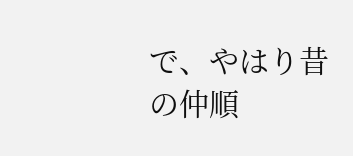で、やはり昔の仲順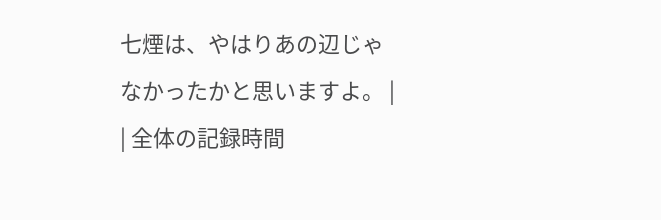七煙は、やはりあの辺じゃなかったかと思いますよ。 |
| 全体の記録時間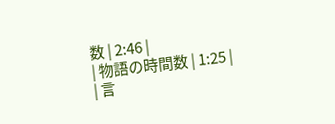数 | 2:46 |
| 物語の時間数 | 1:25 |
| 言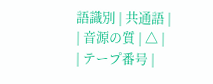語識別 | 共通語 |
| 音源の質 | △ |
| テープ番号 |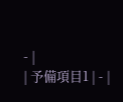- |
| 予備項目1 | - |